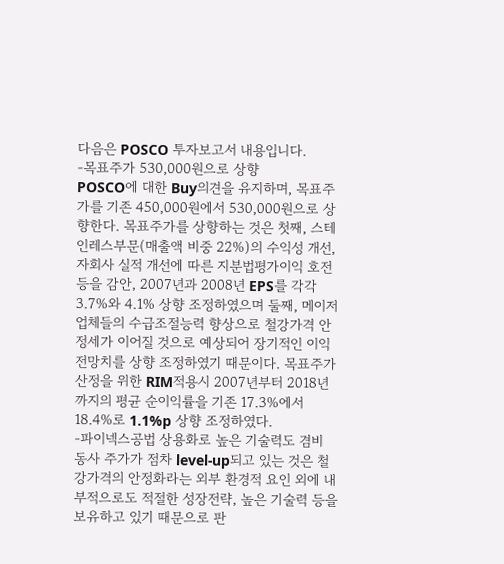다음은 POSCO 투자보고서 내용입니다.
-목표주가 530,000원으로 상향
POSCO에 대한 Buy의견을 유지하며, 목표주가를 기존 450,000원에서 530,000원으로 상향한다. 목표주가를 상향하는 것은 첫째, 스테인레스부문(매출액 비중 22%)의 수익성 개선, 자회사 실적 개선에 따른 지분법평가이익 호전 등을 감안, 2007년과 2008년 EPS를 각각 3.7%와 4.1% 상향 조정하였으며 둘째, 메이저업체들의 수급조절능력 향상으로 철강가격 안정세가 이어질 것으로 예상되어 장기적인 이익전망치를 상향 조정하였기 때문이다. 목표주가 산정을 위한 RIM적용시 2007년부터 2018년까지의 평균 순이익률을 기존 17.3%에서 18.4%로 1.1%p 상향 조정하였다.
-파이넥스공법 상용화로 높은 기술력도 겸비
동사 주가가 점차 level-up되고 있는 것은 철강가격의 안정화라는 외부 환경적 요인 외에 내부적으로도 적절한 성장전략, 높은 기술력 등을 보유하고 있기 때문으로 판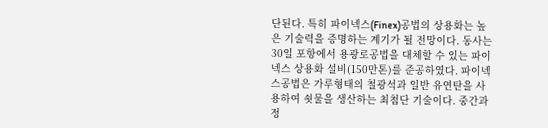단된다. 특히 파이넥스(Finex)공법의 상용화는 높은 기술력을 증명하는 계기가 될 전망이다. 동사는 30일 포항에서 용광로공법을 대체할 수 있는 파이넥스 상용화 설비(150만톤)를 준공하였다. 파이넥스공법은 가루형태의 철광석과 일반 유연탄을 사용하여 쇳물을 생산하는 최첨단 기술이다. 중간과정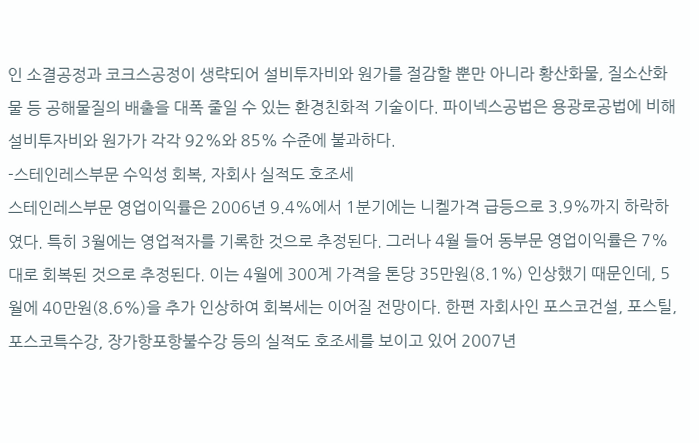인 소결공정과 코크스공정이 생략되어 설비투자비와 원가를 절감할 뿐만 아니라 황산화물, 질소산화물 등 공해물질의 배출을 대폭 줄일 수 있는 환경친화적 기술이다. 파이넥스공법은 용광로공법에 비해 설비투자비와 원가가 각각 92%와 85% 수준에 불과하다.
-스테인레스부문 수익성 회복, 자회사 실적도 호조세
스테인레스부문 영업이익률은 2006년 9.4%에서 1분기에는 니켈가격 급등으로 3.9%까지 하락하였다. 특히 3월에는 영업적자를 기록한 것으로 추정된다. 그러나 4월 들어 동부문 영업이익률은 7%대로 회복된 것으로 추정된다. 이는 4월에 300계 가격을 톤당 35만원(8.1%) 인상했기 때문인데, 5월에 40만원(8.6%)을 추가 인상하여 회복세는 이어질 전망이다. 한편 자회사인 포스코건설, 포스틸, 포스코특수강, 장가항포항불수강 등의 실적도 호조세를 보이고 있어 2007년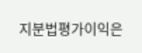지분법평가이익은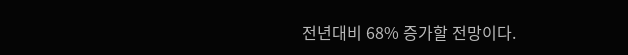전년대비 68% 증가할 전망이다.